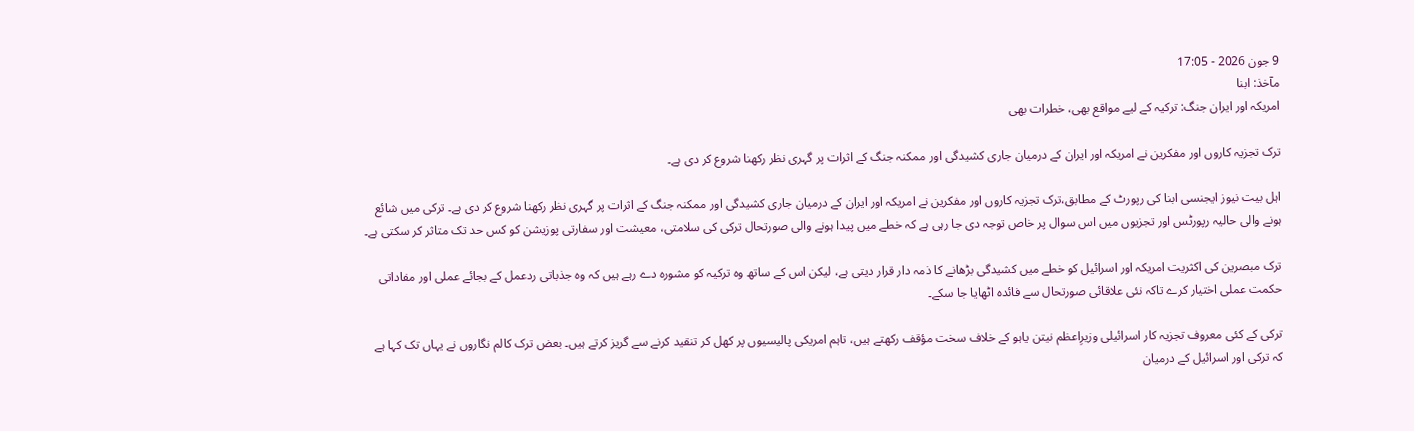9 جون 2026 - 17:05
مآخذ: ابنا
امریکہ اور ایران جنگ: ترکیہ کے لیے مواقع بھی، خطرات بھی

ترک تجزیہ کاروں اور مفکرین نے امریکہ اور ایران کے درمیان جاری کشیدگی اور ممکنہ جنگ کے اثرات پر گہری نظر رکھنا شروع کر دی ہے۔

اہل بیت نیوز ایجنسی ابنا کی رپورٹ کے مطابق،ترک تجزیہ کاروں اور مفکرین نے امریکہ اور ایران کے درمیان جاری کشیدگی اور ممکنہ جنگ کے اثرات پر گہری نظر رکھنا شروع کر دی ہے۔ ترکی میں شائع ہونے والی حالیہ رپورٹس اور تجزیوں میں اس سوال پر خاص توجہ دی جا رہی ہے کہ خطے میں پیدا ہونے والی صورتحال ترکی کی سلامتی، معیشت اور سفارتی پوزیشن کو کس حد تک متاثر کر سکتی ہے۔

ترک مبصرین کی اکثریت امریکہ اور اسرائیل کو خطے میں کشیدگی بڑھانے کا ذمہ دار قرار دیتی ہے، لیکن اس کے ساتھ وہ ترکیہ کو مشورہ دے رہے ہیں کہ وہ جذباتی ردعمل کے بجائے عملی اور مفاداتی حکمت عملی اختیار کرے تاکہ نئی علاقائی صورتحال سے فائدہ اٹھایا جا سکے۔

ترکی کے کئی معروف تجزیہ کار اسرائیلی وزیرِاعظم نیتن یاہو کے خلاف سخت مؤقف رکھتے ہیں، تاہم امریکی پالیسیوں پر کھل کر تنقید کرنے سے گریز کرتے ہیں۔ بعض ترک کالم نگاروں نے یہاں تک کہا ہے کہ ترکی اور اسرائیل کے درمیان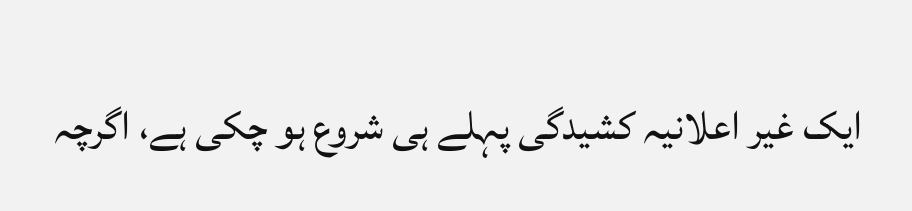ایک غیر اعلانیہ کشیدگی پہلے ہی شروع ہو چکی ہے، اگرچہ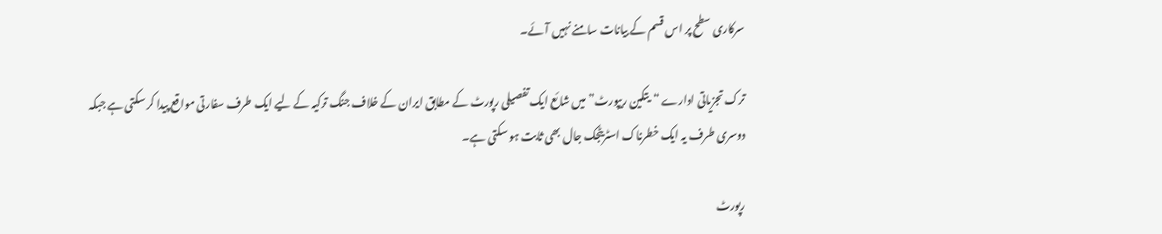سرکاری سطح پر اس قسم کے بیانات سامنے نہیں آئے۔

ترک تجزیاتی ادارے “یتکین ریپورٹ” میں شائع ایک تفصیلی رپورٹ کے مطابق ایران کے خلاف جنگ ترکیہ کے لیے ایک طرف سفارتی مواقع پیدا کر سکتی ہے جبکہ دوسری طرف یہ ایک خطرناک اسٹریٹجک جال بھی ثابت ہو سکتی ہے۔

رپورٹ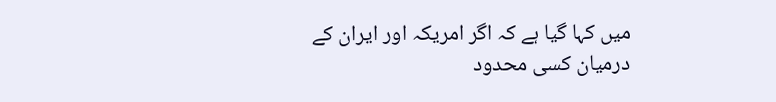میں کہا گیا ہے کہ اگر امریکہ اور ایران کے درمیان کسی محدود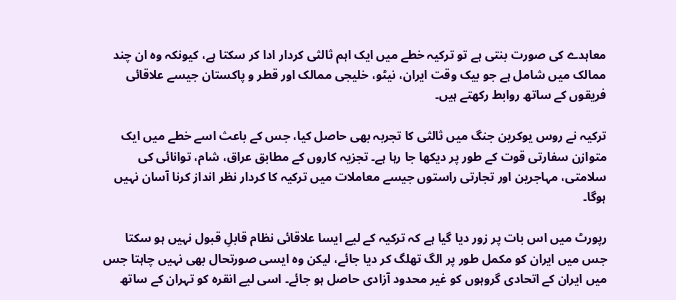معاہدے کی صورت بنتی ہے تو ترکیہ خطے میں ایک اہم ثالثی کردار ادا کر سکتا ہے، کیونکہ وہ ان چند ممالک میں شامل ہے جو بیک وقت ایران، نیٹو، خلیجی ممالک اور قطر و پاکستان جیسے علاقائی فریقوں کے ساتھ روابط رکھتے ہیں۔

ترکیہ نے روس یوکرین جنگ میں ثالثی کا تجربہ بھی حاصل کیا، جس کے باعث اسے خطے میں ایک متوازن سفارتی قوت کے طور پر دیکھا جا رہا ہے۔ تجزیہ کاروں کے مطابق عراق، شام، توانائی کی سلامتی، مہاجرین اور تجارتی راستوں جیسے معاملات میں ترکیہ کا کردار نظر انداز کرنا آسان نہیں ہوگا۔

رپورٹ میں اس بات پر زور دیا گیا ہے کہ ترکیہ کے لیے ایسا علاقائی نظام قابلِ قبول نہیں ہو سکتا جس میں ایران کو مکمل طور پر الگ تھلگ کر دیا جائے، لیکن وہ ایسی صورتحال بھی نہیں چاہتا جس میں ایران کے اتحادی گروہوں کو غیر محدود آزادی حاصل ہو جائے۔ اسی لیے انقرہ کو تہران کے ساتھ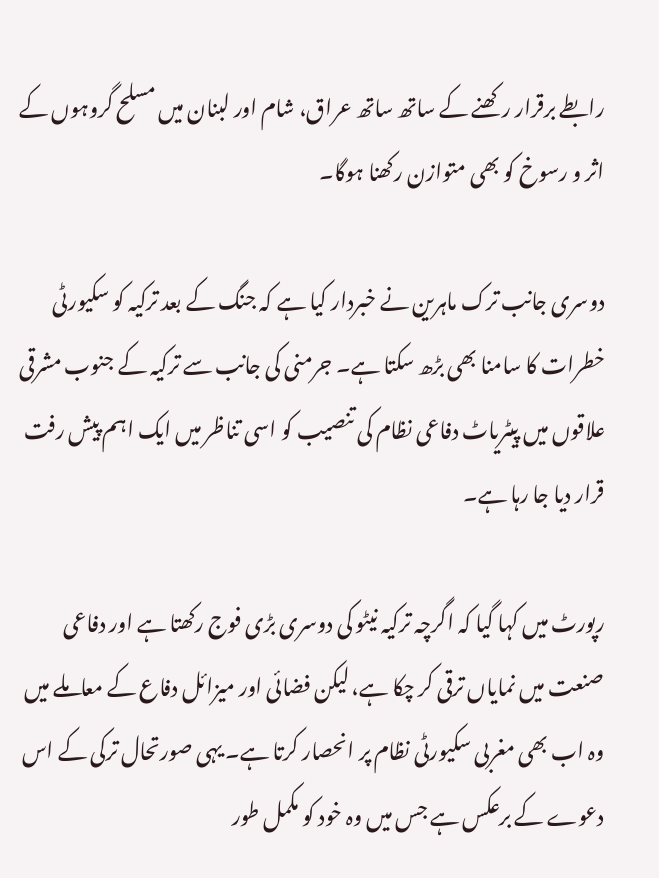رابطے برقرار رکھنے کے ساتھ ساتھ عراق، شام اور لبنان میں مسلح گروہوں کے اثر و رسوخ کو بھی متوازن رکھنا ہوگا۔

دوسری جانب ترک ماہرین نے خبردار کیا ہے کہ جنگ کے بعد ترکیہ کو سکیورٹی خطرات کا سامنا بھی بڑھ سکتا ہے۔ جرمنی کی جانب سے ترکیہ کے جنوب مشرقی علاقوں میں پیٹریاٹ دفاعی نظام کی تنصیب کو اسی تناظر میں ایک اہم پیش رفت قرار دیا جا رہا ہے۔

رپورٹ میں کہا گیا کہ اگرچہ ترکیہ نیٹو کی دوسری بڑی فوج رکھتا ہے اور دفاعی صنعت میں نمایاں ترقی کر چکا ہے، لیکن فضائی اور میزائل دفاع کے معاملے میں وہ اب بھی مغربی سکیورٹی نظام پر انحصار کرتا ہے۔ یہی صورتحال ترکی کے اس دعوے کے برعکس ہے جس میں وہ خود کو مکمل طور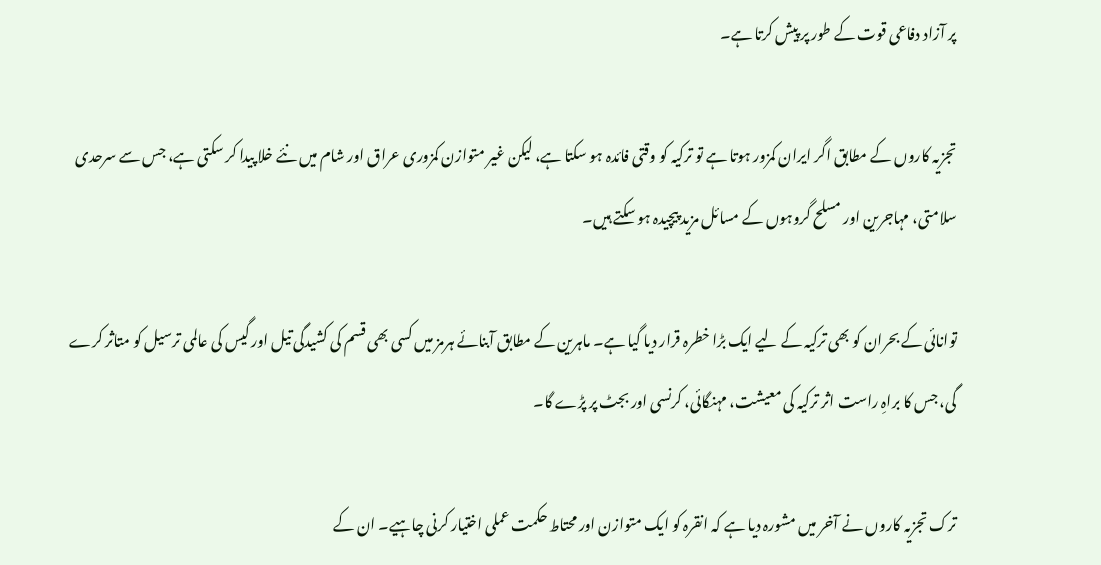پر آزاد دفاعی قوت کے طور پر پیش کرتا ہے۔

تجزیہ کاروں کے مطابق اگر ایران کمزور ہوتا ہے تو ترکیہ کو وقتی فائدہ ہو سکتا ہے، لیکن غیر متوازن کمزوری عراق اور شام میں نئے خلا پیدا کر سکتی ہے، جس سے سرحدی سلامتی، مہاجرین اور مسلح گروہوں کے مسائل مزید پیچیدہ ہو سکتے ہیں۔

توانائی کے بحران کو بھی ترکیہ کے لیے ایک بڑا خطرہ قرار دیا گیا ہے۔ ماہرین کے مطابق آبنائے ہرمز میں کسی بھی قسم کی کشیدگی تیل اور گیس کی عالمی ترسیل کو متاثر کرے گی، جس کا براہِ راست اثر ترکیہ کی معیشت، مہنگائی، کرنسی اور بجٹ پر پڑے گا۔

ترک تجزیہ کاروں نے آخر میں مشورہ دیا ہے کہ انقرہ کو ایک متوازن اور محتاط حکمت عملی اختیار کرنی چاہیے۔ ان کے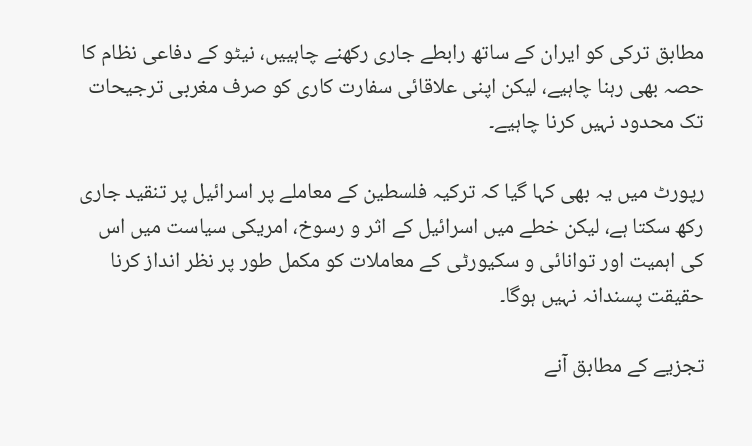مطابق ترکی کو ایران کے ساتھ رابطے جاری رکھنے چاہییں، نیٹو کے دفاعی نظام کا حصہ بھی رہنا چاہیے، لیکن اپنی علاقائی سفارت کاری کو صرف مغربی ترجیحات تک محدود نہیں کرنا چاہیے۔

رپورٹ میں یہ بھی کہا گیا کہ ترکیہ فلسطین کے معاملے پر اسرائیل پر تنقید جاری رکھ سکتا ہے، لیکن خطے میں اسرائیل کے اثر و رسوخ، امریکی سیاست میں اس کی اہمیت اور توانائی و سکیورٹی کے معاملات کو مکمل طور پر نظر انداز کرنا حقیقت پسندانہ نہیں ہوگا۔

تجزیے کے مطابق آنے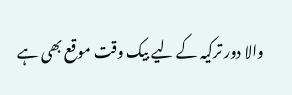والا دور ترکیہ کے لیے بیک وقت موقع بھی ہے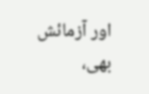اور آزمائش بھی،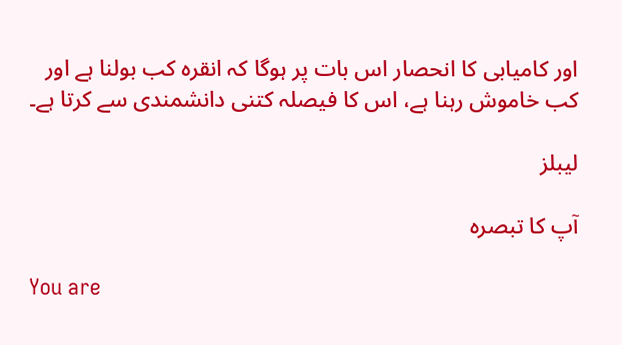اور کامیابی کا انحصار اس بات پر ہوگا کہ انقرہ کب بولنا ہے اور کب خاموش رہنا ہے، اس کا فیصلہ کتنی دانشمندی سے کرتا ہے۔

لیبلز

آپ کا تبصرہ

You are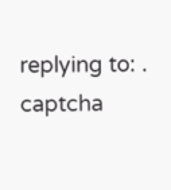replying to: .
captcha